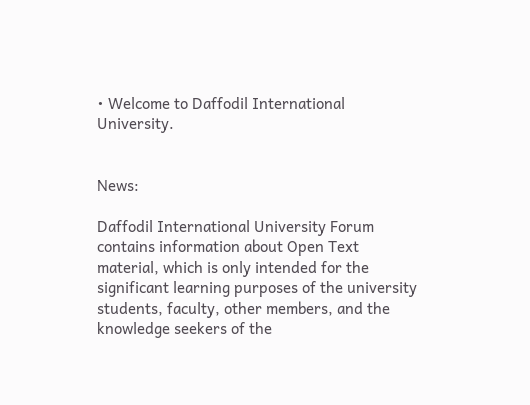• Welcome to Daffodil International University.


News:

Daffodil International University Forum contains information about Open Text material, which is only intended for the significant learning purposes of the university students, faculty, other members, and the knowledge seekers of the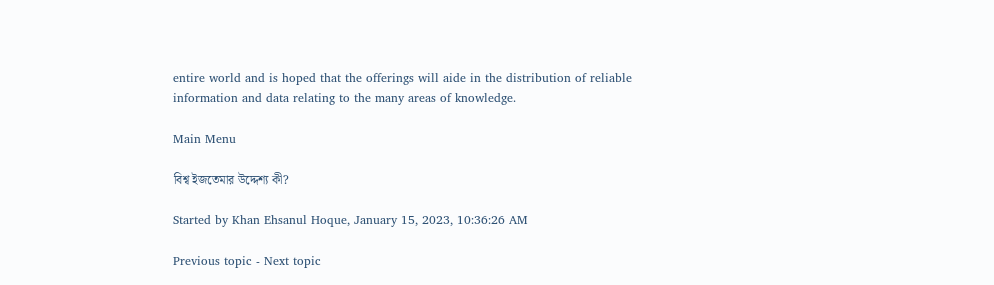entire world and is hoped that the offerings will aide in the distribution of reliable information and data relating to the many areas of knowledge.

Main Menu

বিশ্ব ইজতেমার উদ্দেশ্য কী?

Started by Khan Ehsanul Hoque, January 15, 2023, 10:36:26 AM

Previous topic - Next topic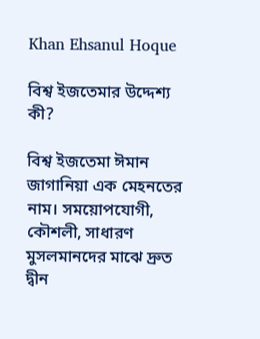Khan Ehsanul Hoque

বিশ্ব ইজতেমার উদ্দেশ্য কী?

বিশ্ব ইজতেমা ঈমান জাগানিয়া এক মেহনতের নাম। সময়োপযোগী, কৌশলী, সাধারণ মুসলমানদের মাঝে দ্রুত দ্বীন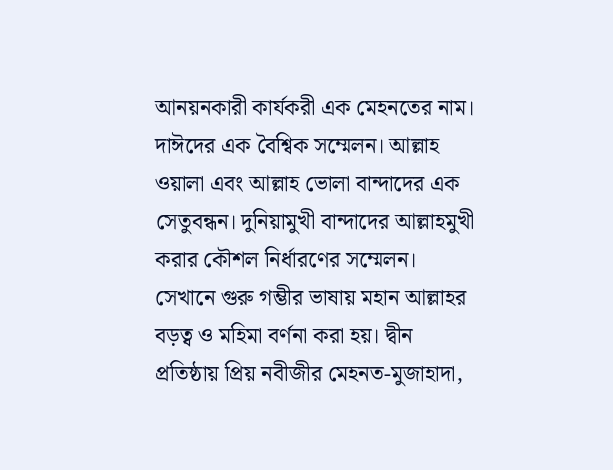আনয়নকারী কার্যকরী এক মেহনতের নাম। দাঈদের এক বৈশ্বিক সম্মেলন। আল্লাহ ওয়ালা এবং আল্লাহ ভোলা বান্দাদের এক সেতুবন্ধন। দুনিয়ামুখী বান্দাদের আল্লাহমুখী করার কৌশল নির্ধারণের সম্মেলন। সেখানে গুরু গম্ভীর ভাষায় মহান আল্লাহর বড়ত্ব ও মহিমা বর্ণনা করা হয়। দ্বীন প্রতিষ্ঠায় প্রিয় নবীজীর মেহনত-মুজাহাদা,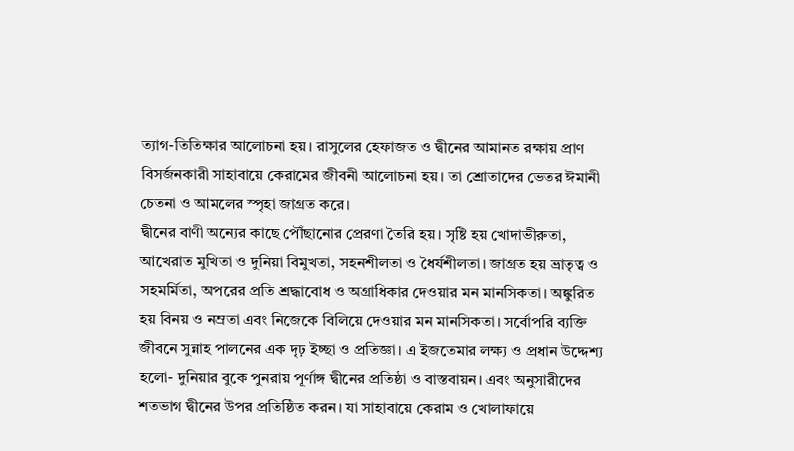ত্যাগ-তিতিক্ষার আলোচনা হয়। রাসুলের হেফাজত ও দ্বীনের আমানত রক্ষায় প্রাণ বিসর্জনকারী সাহাবায়ে কেরামের জীবনী আলোচনা হয়। তা শ্রোতাদের ভেতর ঈমানী চেতনা ও আমলের স্পৃহা জাগ্রত করে।
দ্বীনের বাণী অন্যের কাছে পৌঁছানোর প্রেরণা তৈরি হয়। সৃষ্টি হয় খোদাভীরুতা, আখেরাত মুখিতা ও দুনিয়া বিমুখতা, সহনশীলতা ও ধৈর্যশীলতা। জাগ্রত হয় ভ্রাতৃত্ব ও সহমর্মিতা, অপরের প্রতি শ্রদ্ধাবোধ ও অগ্রাধিকার দেওয়ার মন মানসিকতা। অঙ্কুরিত হয় বিনয় ও নম্রতা এবং নিজেকে বিলিয়ে দেওয়ার মন মানসিকতা। সর্বোপরি ব্যক্তি জীবনে সুন্নাহ পালনের এক দৃঢ় ইচ্ছা ও প্রতিজ্ঞা। এ ইজতেমার লক্ষ্য ও প্রধান উদ্দেশ্য হলো- দুনিয়ার বুকে পুনরায় পূর্ণাঙ্গ দ্বীনের প্রতিষ্ঠা ও বাস্তবায়ন। এবং অনুসারীদের শতভাগ দ্বীনের উপর প্রতিষ্ঠিত করন। যা সাহাবায়ে কেরাম ও খোলাফায়ে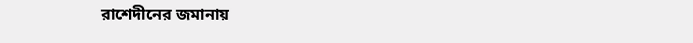রাশেদীনের জমানায়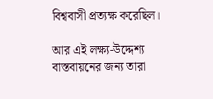বিশ্ববাসী প্রত্যক্ষ করেছিল।

আর এই লক্ষ্য-উদ্দেশ্য বাস্তবায়নের জন্য তারা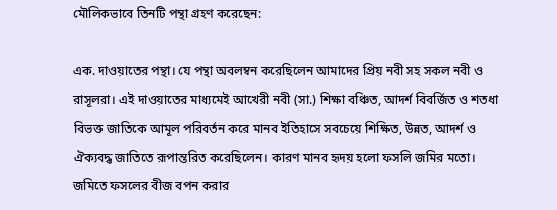মৌলিকভাবে তিনটি পন্থা গ্রহণ করেছেন:

এক. দাওয়াতের পন্থা। যে পন্থা অবলম্বন করেছিলেন আমাদের প্রিয় নবী সহ সকল নবী ও রাসূলরা। এই দাওয়াতের মাধ্যমেই আখেরী নবী (সা.) শিক্ষা বঞ্চিত, আদর্শ বিবর্জিত ও শতধা বিভক্ত জাতিকে আমূল পরিবর্তন করে মানব ইতিহাসে সবচেয়ে শিক্ষিত, উন্নত, আদর্শ ও ঐক্যবদ্ধ জাতিতে রূপান্তরিত করেছিলেন। কারণ মানব হৃদয় হলো ফসলি জমির মতো। জমিতে ফসলের বীজ বপন করার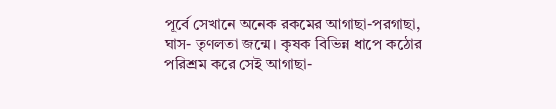পূর্বে সেখানে অনেক রকমের আগাছা-পরগাছা, ঘাস- তৃণলতা জন্মে। কৃষক বিভিন্ন ধাপে কঠোর পরিশ্রম করে সেই আগাছা-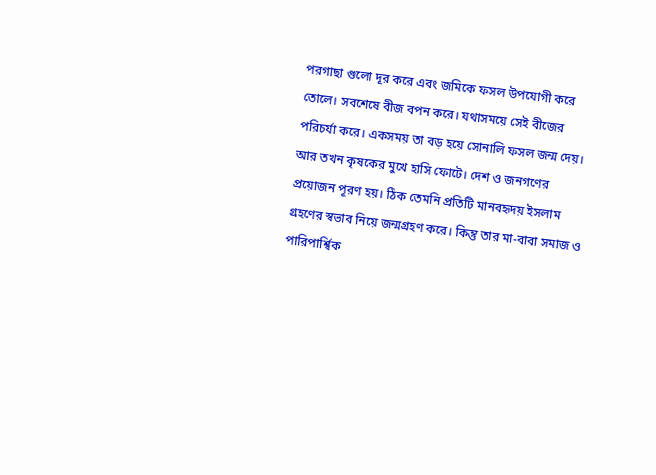পরগাছা গুলো দূর করে এবং জমিকে ফসল উপযোগী করে তোলে। সবশেষে বীজ বপন করে। যথাসময়ে সেই বীজের পরিচর্যা করে। একসময় তা বড় হয়ে সোনালি ফসল জন্ম দেয়। আর তখন কৃষকের মুখে হাসি ফোটে। দেশ ও জনগণের প্রয়োজন পূরণ হয়। ঠিক তেমনি প্রতিটি মানবহৃদয় ইসলাম গ্রহণের স্বভাব নিয়ে জন্মগ্রহণ করে। কিন্তু তার মা-বাবা সমাজ ও পারিপার্শ্বিক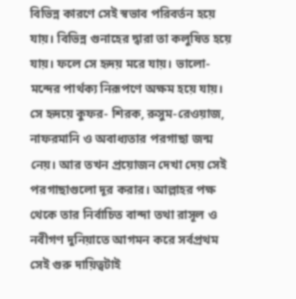বিভিন্ন কারণে সেই স্বভাব পরিবর্তন হয়ে যায়। বিভিন্ন গুনাহের দ্বারা তা কলুষিত হয়ে যায়। ফলে সে হৃদয় মরে যায়। ভালো-মন্দের পার্থক্য নিরূপণে অক্ষম হয়ে যায়। সে হৃদয়ে কুফর- শিরক, রুসুম-রেওয়াজ, নাফরমানি ও অবাধ্যতার পরগাছা জন্ম নেয়। আর তখন প্রয়োজন দেখা দেয় সেই পরগাছাগুলো দূর করার। আল্লাহর পক্ষ থেকে তার নির্বাচিত বান্দা তথা রাসূল ও নবীগণ দুনিয়াতে আগমন করে সর্বপ্রথম সেই গুরু দায়িত্বটাই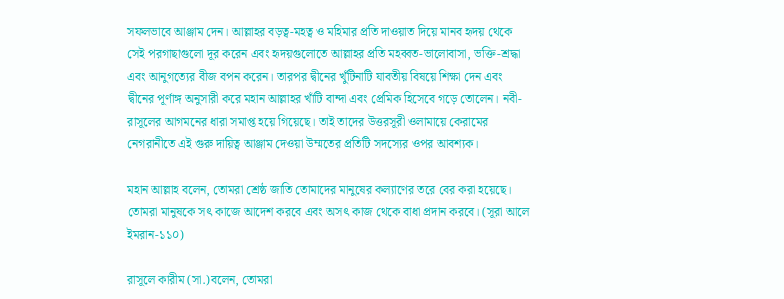সফলভাবে আঞ্জাম দেন। আল্লাহর বড়ত্ব-মহত্ব ও মহিমার প্রতি দাওয়াত দিয়ে মানব হৃদয় থেকে সেই পরগাছাগুলো দূর করেন এবং হৃদয়গুলোতে আল্লাহর প্রতি মহব্বত-ভালোবাসা, ভক্তি-শ্রদ্ধা এবং আনুগত্যের বীজ বপন করেন। তারপর দ্বীনের খুঁটিনাটি যাবতীয় বিষয়ে শিক্ষা দেন এবং দ্বীনের পূর্ণাঙ্গ অনুসারী করে মহান আল্লাহর খাঁটি বান্দা এবং প্রেমিক হিসেবে গড়ে তোলেন। নবী-রাসূলের আগমনের ধারা সমাপ্ত হয়ে গিয়েছে। তাই তাদের উত্তরসূরী ওলামায়ে কেরামের নেগরানীতে এই গুরু দায়িত্ব আঞ্জাম দেওয়া উম্মতের প্রতিটি সদস্যের ওপর আবশ্যক।

মহান আল্লাহ বলেন, তোমরা শ্রেষ্ঠ জাতি তোমাদের মানুষের কল্যাণের তরে বের করা হয়েছে। তোমরা মানুষকে সৎ কাজে আদেশ করবে এবং অসৎ কাজ থেকে বাধা প্রদান করবে। (সূরা আলে ইমরান-১১০)

রাসূলে কারীম (সা.)বলেন, তোমরা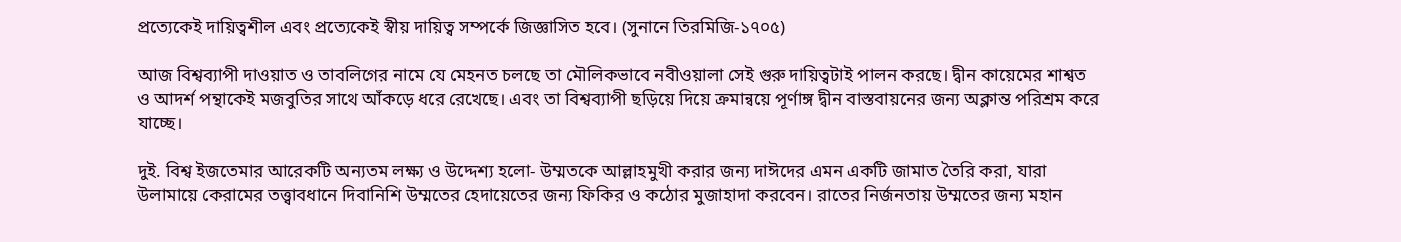প্রত্যেকেই দায়িত্বশীল এবং প্রত্যেকেই স্বীয় দায়িত্ব সম্পর্কে জিজ্ঞাসিত হবে। (সুনানে তিরমিজি-১৭০৫)

আজ বিশ্বব্যাপী দাওয়াত ও তাবলিগের নামে যে মেহনত চলছে তা মৌলিকভাবে নবীওয়ালা সেই গুরু দায়িত্বটাই পালন করছে। দ্বীন কায়েমের শাশ্বত ও আদর্শ পন্থাকেই মজবুতির সাথে আঁকড়ে ধরে রেখেছে। এবং তা বিশ্বব্যাপী ছড়িয়ে দিয়ে ক্রমান্বয়ে পূর্ণাঙ্গ দ্বীন বাস্তবায়নের জন্য অক্লান্ত পরিশ্রম করে যাচ্ছে।

দুই. বিশ্ব ইজতেমার আরেকটি অন্যতম লক্ষ্য ও উদ্দেশ্য হলো- উম্মতকে আল্লাহমুখী করার জন্য দাঈদের এমন একটি জামাত তৈরি করা, যারা উলামায়ে কেরামের তত্ত্বাবধানে দিবানিশি উম্মতের হেদায়েতের জন্য ফিকির ও কঠোর মুজাহাদা করবেন। রাতের নির্জনতায় উম্মতের জন্য মহান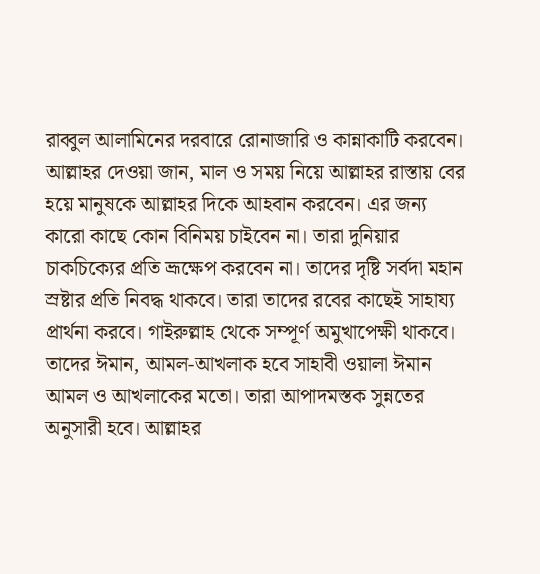রাব্বুল আলামিনের দরবারে রোনাজারি ও কান্নাকাটি করবেন। আল্লাহর দেওয়া জান, মাল ও সময় নিয়ে আল্লাহর রাস্তায় বের হয়ে মানুষকে আল্লাহর দিকে আহবান করবেন। এর জন্য কারো কাছে কোন বিনিময় চাইবেন না। তারা দুনিয়ার চাকচিক্যের প্রতি ভ্রূক্ষেপ করবেন না। তাদের দৃষ্টি সর্বদা মহান স্রষ্টার প্রতি নিবদ্ধ থাকবে। তারা তাদের রবের কাছেই সাহায্য প্রার্থনা করবে। গাইরুল্লাহ থেকে সম্পূর্ণ অমুখাপেক্ষী থাকবে। তাদের ঈমান, আমল-আখলাক হবে সাহাবী ওয়ালা ঈমান আমল ও আখলাকের মতো। তারা আপাদমস্তক সুন্নতের অনুসারী হবে। আল্লাহর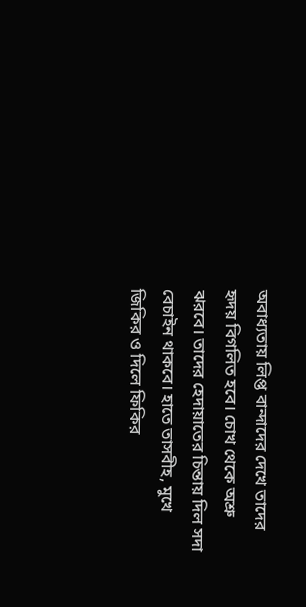অবাধ্যতায় লিপ্ত বান্দাদের দেখে তাদের হৃদয় বিগলিত হবে। চোখ থেকে অশ্রু ঝরবে। তাদের হেদায়াতের চিন্তায় দিল সদা বেচাইন থাকবে। হাতে তাসবীহ, মুখে জিকির ও দিলে ফিকির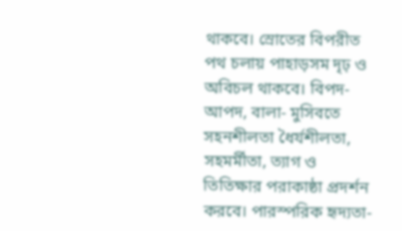থাকবে। স্রোতের বিপরীত পথ চলায় পাহাড়সম দৃঢ় ও অবিচল থাকবে। বিপদ-আপদ, বালা- মুসিবতে সহনশীলতা ধৈর্যশীলতা, সহমর্মীতা, ত্যাগ ও তিতিক্ষার পরাকাষ্ঠা প্রদর্শন করবে। পারস্পরিক হৃদ্যতা-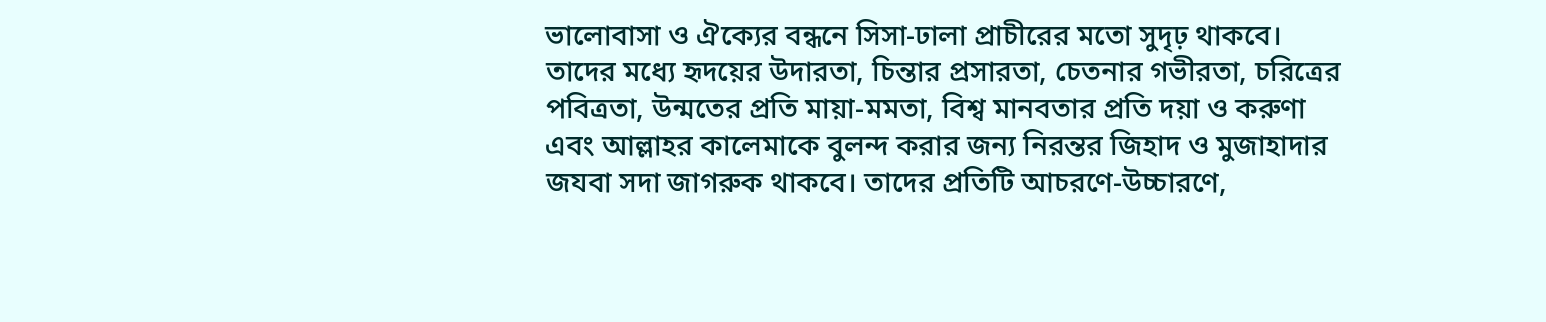ভালোবাসা ও ঐক্যের বন্ধনে সিসা-ঢালা প্রাচীরের মতো সুদৃঢ় থাকবে। তাদের মধ্যে হৃদয়ের উদারতা, চিন্তার প্রসারতা, চেতনার গভীরতা, চরিত্রের পবিত্রতা, উন্মতের প্রতি মায়া-মমতা, বিশ্ব মানবতার প্রতি দয়া ও করুণা এবং আল্লাহর কালেমাকে বুলন্দ করার জন্য নিরন্তর জিহাদ ও মুজাহাদার জযবা সদা জাগরুক থাকবে। তাদের প্রতিটি আচরণে-উচ্চারণে,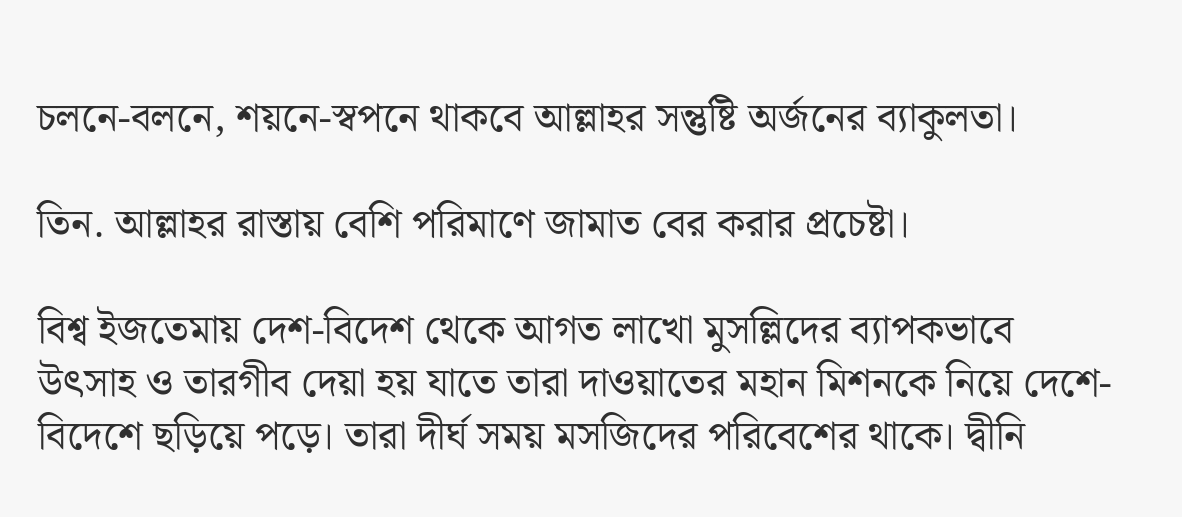চলনে-বলনে, শয়নে-স্বপনে থাকবে আল্লাহর সন্তুষ্টি অর্জনের ব্যাকুলতা।

তিন. আল্লাহর রাস্তায় বেশি পরিমাণে জামাত বের করার প্রচেষ্টা।

বিশ্ব ইজতেমায় দেশ-বিদেশ থেকে আগত লাখো মুসল্লিদের ব্যাপকভাবে উৎসাহ ও তারগীব দেয়া হয় যাতে তারা দাওয়াতের মহান মিশনকে নিয়ে দেশে-বিদেশে ছড়িয়ে পড়ে। তারা দীর্ঘ সময় মসজিদের পরিবেশের থাকে। দ্বীনি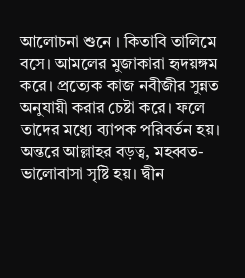আলোচনা শুনে । কিতাবি তালিমে বসে। আমলের মুজাকারা হৃদয়ঙ্গম করে। প্রত্যেক কাজ নবীজীর সুন্নত অনুযায়ী করার চেষ্টা করে। ফলে তাদের মধ্যে ব্যাপক পরিবর্তন হয়। অন্তরে আল্লাহর বড়ত্ব, মহব্বত-ভালোবাসা সৃষ্টি হয়। দ্বীন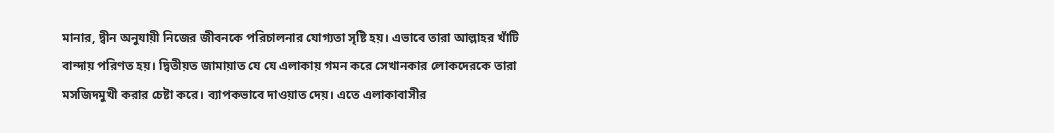মানার, দ্বীন অনুযায়ী নিজের জীবনকে পরিচালনার যোগ্যতা সৃষ্টি হয়। এভাবে তারা আল্লাহর খাঁটি বান্দায় পরিণত হয়। দ্বিতীয়ত জামায়াত যে যে এলাকায় গমন করে সেখানকার লোকদেরকে তারা মসজিদমুখী করার চেষ্টা করে। ব্যাপকভাবে দাওয়াত দেয়। এতে এলাকাবাসীর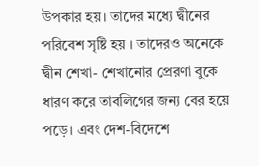উপকার হয়। তাদের মধ্যে দ্বীনের পরিবেশ সৃষ্টি হয় । তাদেরও অনেকে দ্বীন শেখা- শেখানোর প্রেরণা বুকে ধারণ করে তাবলিগের জন্য বের হয়ে পড়ে। এবং দেশ-বিদেশে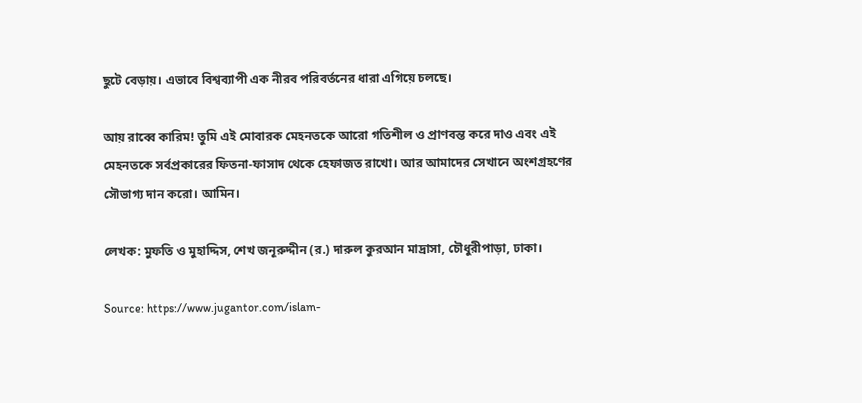ছুটে বেড়ায়। এভাবে বিশ্বব্যাপী এক নীরব পরিবর্তনের ধারা এগিয়ে চলছে।

আয় রাব্বে কারিম! তুমি এই মোবারক মেহনতকে আরো গতিশীল ও প্রাণবন্ত করে দাও এবং এই মেহনতকে সর্বপ্রকারের ফিতনা-ফাসাদ থেকে হেফাজত রাখো। আর আমাদের সেখানে অংশগ্রহণের সৌভাগ্য দান করো। আমিন।

লেখক: মুফতি ও মুহাদ্দিস, শেখ জনূরুদ্দীন (র.) দারুল কুরআন মাদ্রাসা, চৌধুরীপাড়া, ঢাকা।

Source: https://www.jugantor.com/islam-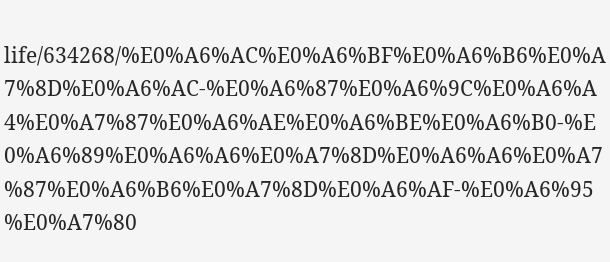life/634268/%E0%A6%AC%E0%A6%BF%E0%A6%B6%E0%A7%8D%E0%A6%AC-%E0%A6%87%E0%A6%9C%E0%A6%A4%E0%A7%87%E0%A6%AE%E0%A6%BE%E0%A6%B0-%E0%A6%89%E0%A6%A6%E0%A7%8D%E0%A6%A6%E0%A7%87%E0%A6%B6%E0%A7%8D%E0%A6%AF-%E0%A6%95%E0%A7%80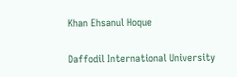Khan Ehsanul Hoque

Daffodil International University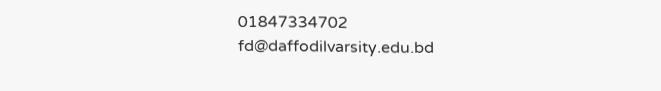01847334702
fd@daffodilvarsity.edu.bd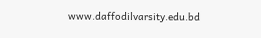www.daffodilvarsity.edu.bd